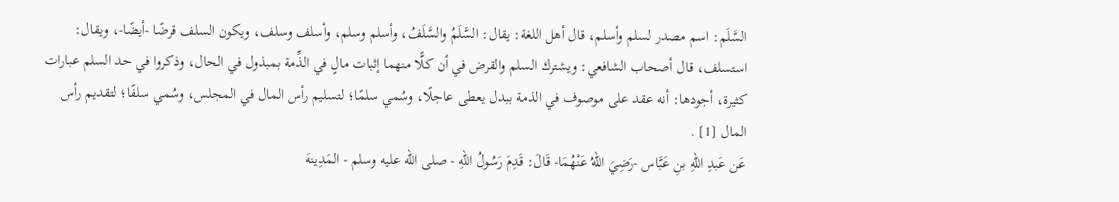السَّلَم: اسم مصدر لسلم وأسلم، قال أهل اللغة: يقال: السَّلَمُ والسَّلَفُ، وأسلم وسلم، وأسلف وسلف، ويكون السلف قرضًا -أيضًا-، ويقال: استسلف، قال أصحاب الشافعي: ويشترك السلم والقرض في أن كلًّا منهما إثبات مالٍ في الذِّمة بمبذول في الحال، وذكروا في حد السلم عبارات كثيرة، أجودها: أنه عقد على موصوف في الذمة ببدل يعطى عاجلًا، وسُمي سلمًا؛ لتسليم رأس المال في المجلس، وسُمي سلفًا؛ لتقديم رأس المال [1] .
عَن عَبدِ اللهِ بنِ عَبَّاس -رَضِيَ اللهُ عَنْهُمَا- قَالَ: قَدِمَ رَسُولُ اللهِ - صلى الله عليه وسلم - المَدِينهَ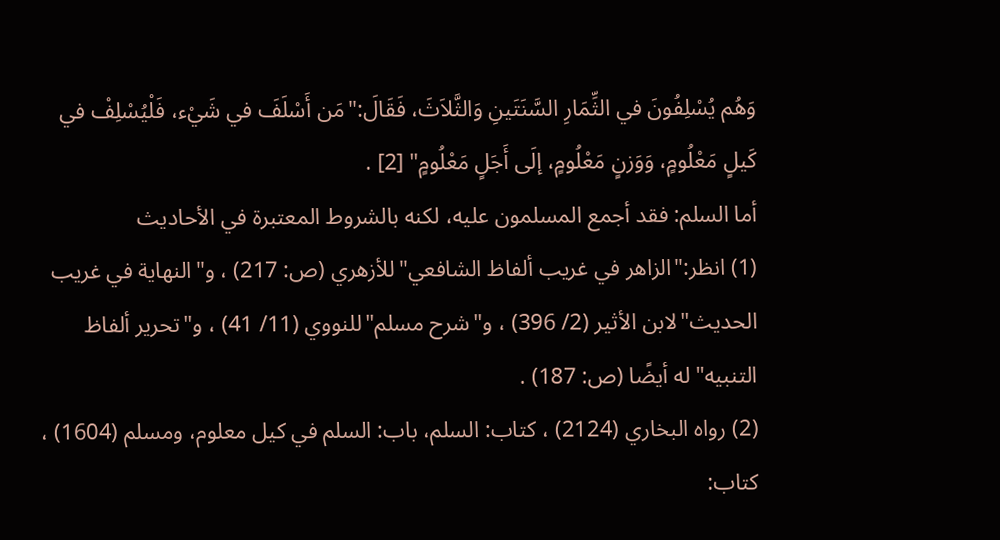وَهُم يُسْلِفُونَ في الثِّمَارِ السَّنَتَينِ وَالثَّلاَثَ، فَقَالَ:"مَن أَسْلَفَ في شَيْء، فَلْيُسْلِفْ في كَيلٍ مَعْلُومٍ، وَوَزنٍ مَعْلُومٍ، إلَى أَجَلٍ مَعْلُومٍ" [2] .
أما السلم: فقد أجمع المسلمون عليه، لكنه بالشروط المعتبرة في الأحاديث
(1) انظر:"الزاهر في غريب ألفاظ الشافعي"للأزهري (ص: 217) ، و"النهاية في غريب الحديث"لابن الأثير (2/ 396) ، و"شرح مسلم"للنووي (11/ 41) ، و"تحرير ألفاظ التنبيه"له أيضًا (ص: 187) .
(2) رواه البخاري (2124) ، كتاب: السلم، باب: السلم في كيل معلوم، ومسلم (1604) ، كتاب: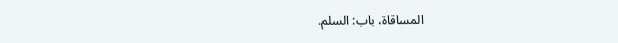المساقاة، باب: السلم.